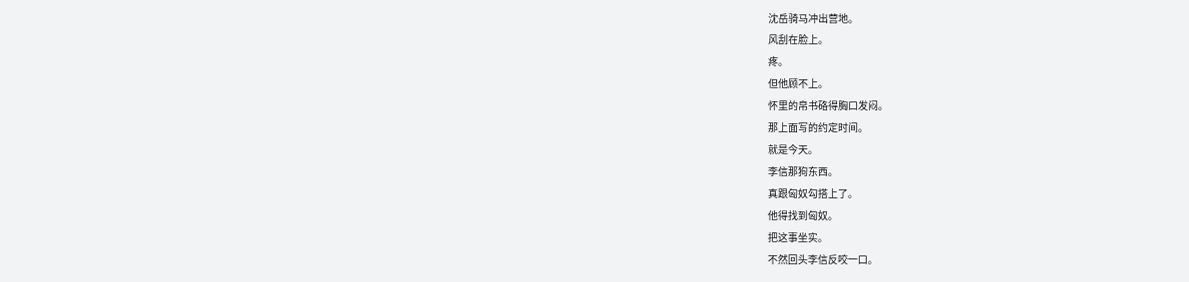沈岳骑马冲出营地。
风刮在脸上。
疼。
但他顾不上。
怀里的帛书硌得胸口发闷。
那上面写的约定时间。
就是今天。
李信那狗东西。
真跟匈奴勾搭上了。
他得找到匈奴。
把这事坐实。
不然回头李信反咬一口。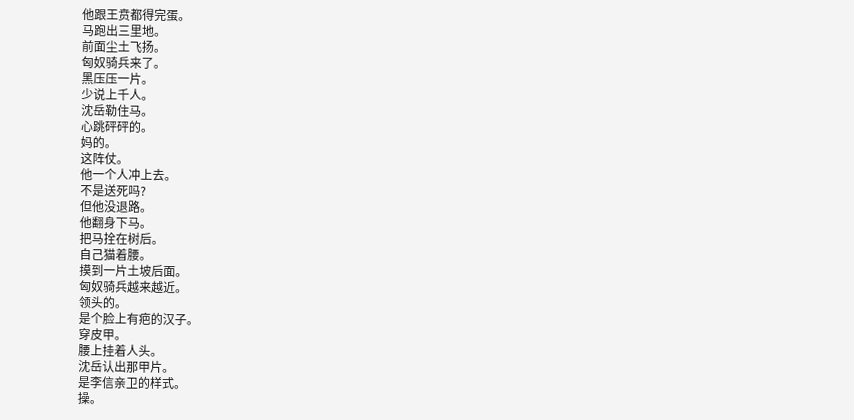他跟王贲都得完蛋。
马跑出三里地。
前面尘土飞扬。
匈奴骑兵来了。
黑压压一片。
少说上千人。
沈岳勒住马。
心跳砰砰的。
妈的。
这阵仗。
他一个人冲上去。
不是送死吗?
但他没退路。
他翻身下马。
把马拴在树后。
自己猫着腰。
摸到一片土坡后面。
匈奴骑兵越来越近。
领头的。
是个脸上有疤的汉子。
穿皮甲。
腰上挂着人头。
沈岳认出那甲片。
是李信亲卫的样式。
操。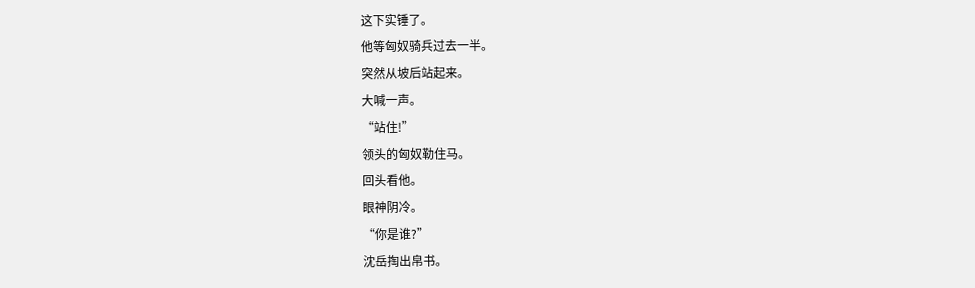这下实锤了。
他等匈奴骑兵过去一半。
突然从坡后站起来。
大喊一声。
“站住!”
领头的匈奴勒住马。
回头看他。
眼神阴冷。
“你是谁?”
沈岳掏出帛书。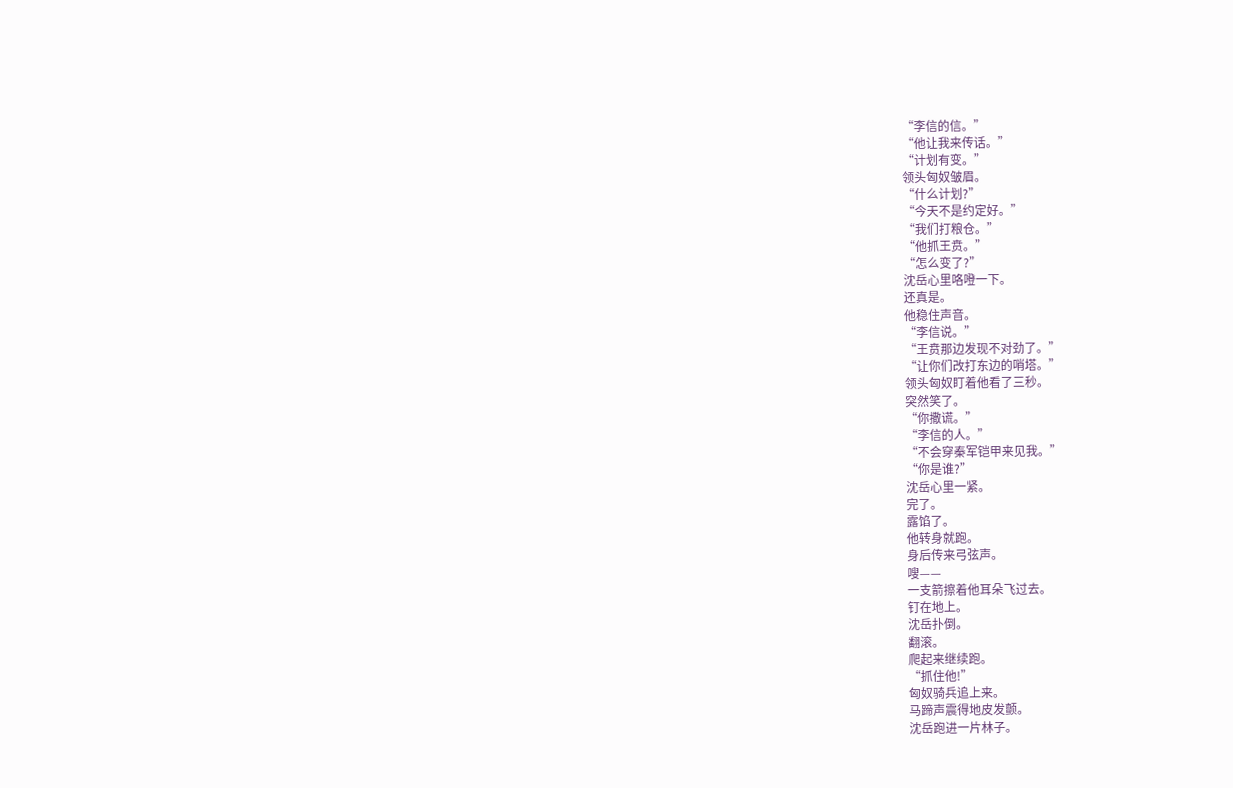“李信的信。”
“他让我来传话。”
“计划有变。”
领头匈奴皱眉。
“什么计划?”
“今天不是约定好。”
“我们打粮仓。”
“他抓王贲。”
“怎么变了?”
沈岳心里咯噔一下。
还真是。
他稳住声音。
“李信说。”
“王贲那边发现不对劲了。”
“让你们改打东边的哨塔。”
领头匈奴盯着他看了三秒。
突然笑了。
“你撒谎。”
“李信的人。”
“不会穿秦军铠甲来见我。”
“你是谁?”
沈岳心里一紧。
完了。
露馅了。
他转身就跑。
身后传来弓弦声。
嗖——
一支箭擦着他耳朵飞过去。
钉在地上。
沈岳扑倒。
翻滚。
爬起来继续跑。
“抓住他!”
匈奴骑兵追上来。
马蹄声震得地皮发颤。
沈岳跑进一片林子。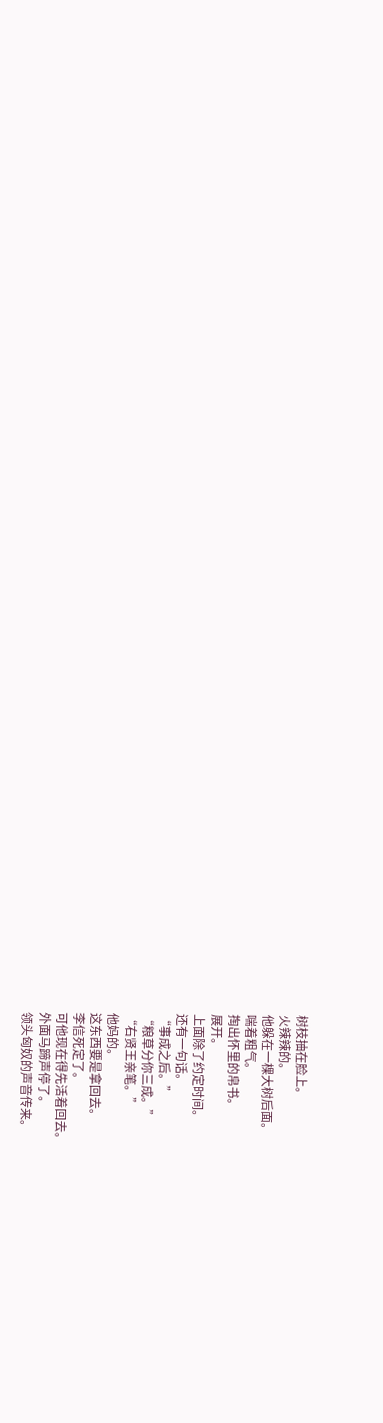树枝抽在脸上。
火辣辣的。
他躲在一棵大树后面。
喘着粗气。
掏出怀里的帛书。
展开。
上面除了约定时间。
还有一句话。
“事成之后。”
“粮草分你三成。”
“右贤王亲笔。”
他妈的。
这东西要是拿回去。
李信死定了。
可他现在得先活着回去。
外面马蹄声停了。
领头匈奴的声音传来。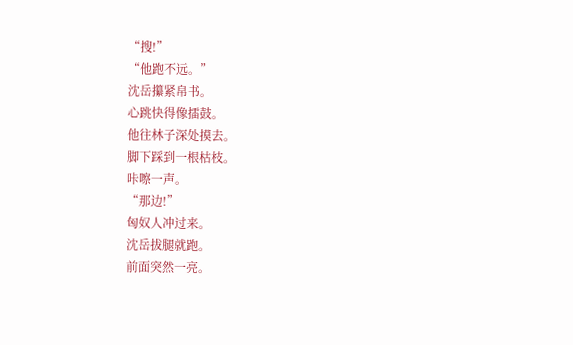“搜!”
“他跑不远。”
沈岳攥紧帛书。
心跳快得像擂鼓。
他往林子深处摸去。
脚下踩到一根枯枝。
咔嚓一声。
“那边!”
匈奴人冲过来。
沈岳拔腿就跑。
前面突然一亮。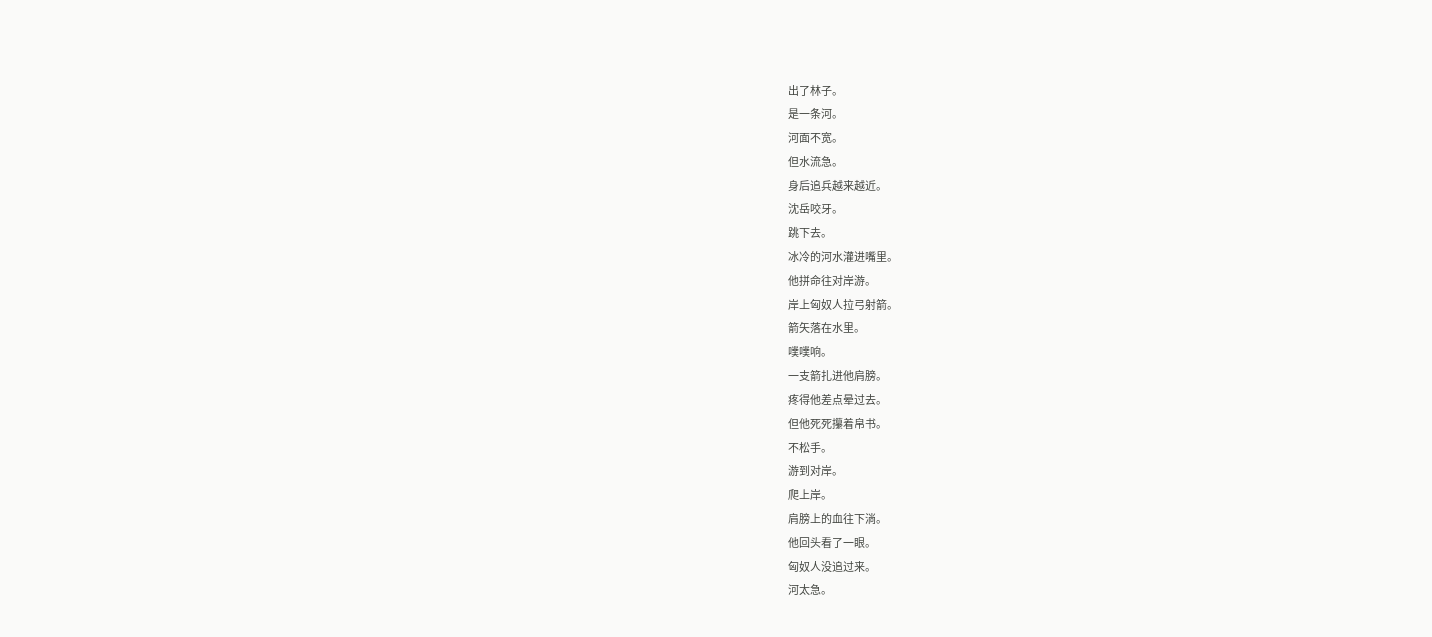出了林子。
是一条河。
河面不宽。
但水流急。
身后追兵越来越近。
沈岳咬牙。
跳下去。
冰冷的河水灌进嘴里。
他拼命往对岸游。
岸上匈奴人拉弓射箭。
箭矢落在水里。
噗噗响。
一支箭扎进他肩膀。
疼得他差点晕过去。
但他死死攥着帛书。
不松手。
游到对岸。
爬上岸。
肩膀上的血往下淌。
他回头看了一眼。
匈奴人没追过来。
河太急。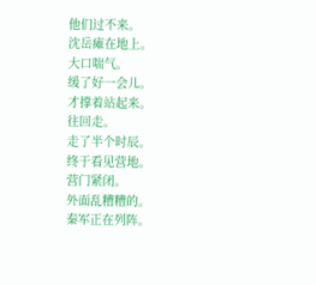他们过不来。
沈岳瘫在地上。
大口喘气。
缓了好一会儿。
才撑着站起来。
往回走。
走了半个时辰。
终于看见营地。
营门紧闭。
外面乱糟糟的。
秦军正在列阵。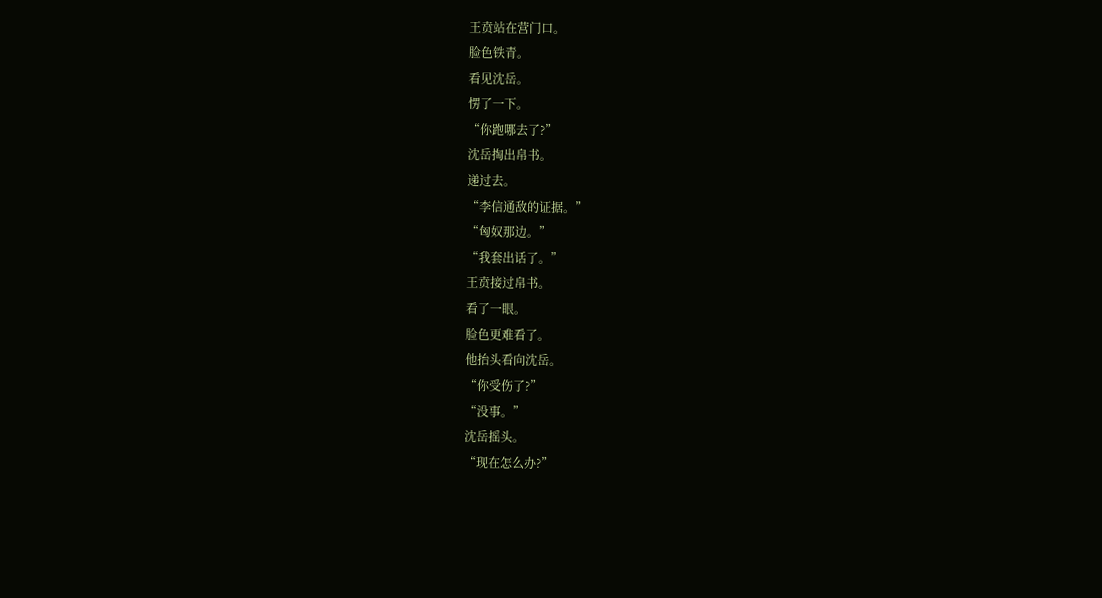王贲站在营门口。
脸色铁青。
看见沈岳。
愣了一下。
“你跑哪去了?”
沈岳掏出帛书。
递过去。
“李信通敌的证据。”
“匈奴那边。”
“我套出话了。”
王贲接过帛书。
看了一眼。
脸色更难看了。
他抬头看向沈岳。
“你受伤了?”
“没事。”
沈岳摇头。
“现在怎么办?”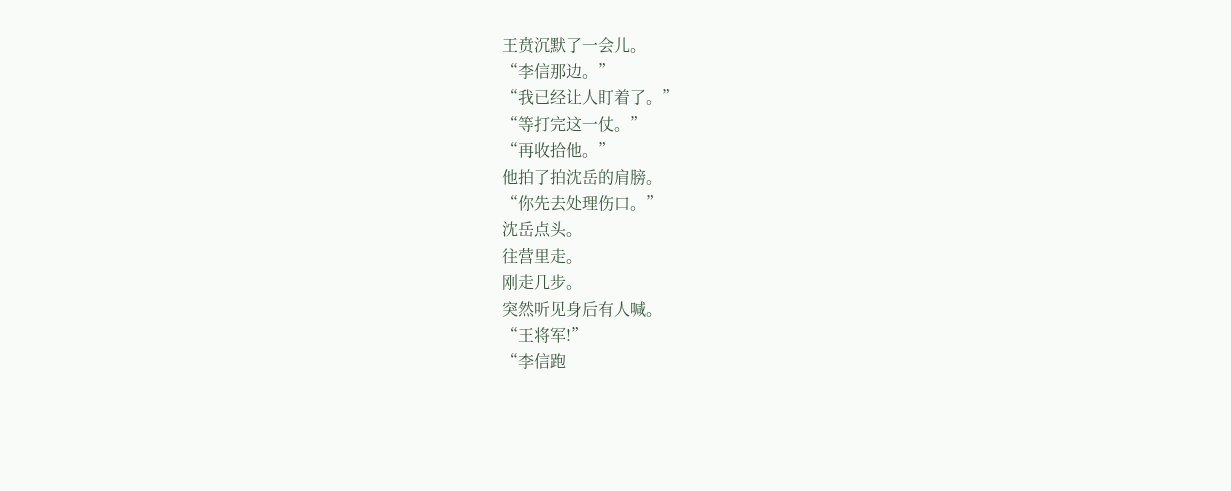王贲沉默了一会儿。
“李信那边。”
“我已经让人盯着了。”
“等打完这一仗。”
“再收拾他。”
他拍了拍沈岳的肩膀。
“你先去处理伤口。”
沈岳点头。
往营里走。
刚走几步。
突然听见身后有人喊。
“王将军!”
“李信跑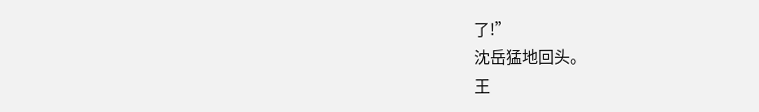了!”
沈岳猛地回头。
王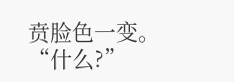贲脸色一变。
“什么?”